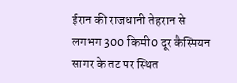ईरान की राजधानी तेहरान से लगभग 300 किमी0 दूर कैस्पियन सागर के तट पर स्थित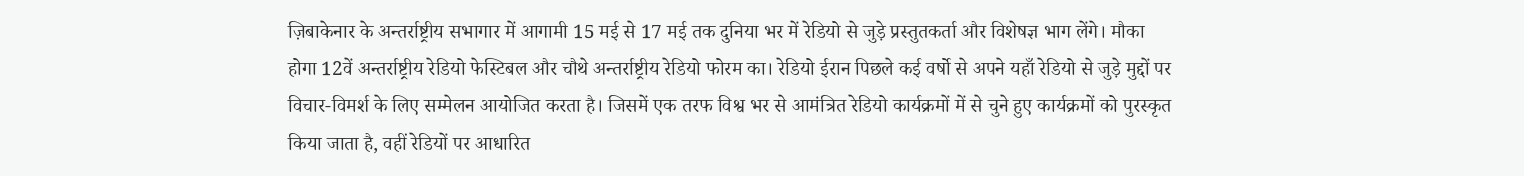ज़िबाकेनार के अन्तर्राष्ट्रीय सभागार में आगामी 15 मई से 17 मई तक दुनिया भर में रेडियो से जुड़े प्रस्तुतकर्ता और विशेषज्ञ भाग लेंगे। मौका होगा 12वें अन्तर्राष्ट्रीय रेडियो फेस्टिबल और चौथे अन्तर्राष्ट्रीय रेडियो फोरम का। रेडियो ईरान पिछले कई वर्षो से अपने यहाँ रेडियो से जुड़े मुद्दों पर विचार-विमर्श के लिए सम्मेलन आयोजित करता है। जिसमें एक तरफ विश्व भर से आमंत्रित रेडियो कार्यक्रमों में से चुने हुए कार्यक्रमों को पुरस्कृत किया जाता है, वहीं रेडियों पर आधारित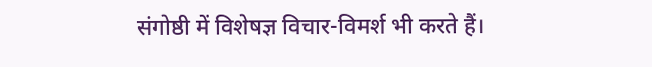संगोष्ठी में विशेषज्ञ विचार-विमर्श भी करते हैं।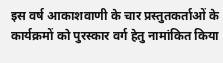इस वर्ष आकाशवाणी के चार प्रस्तुतकर्ताओं के कार्यक्रमों को पुरस्कार वर्ग हेतु नामांकित किया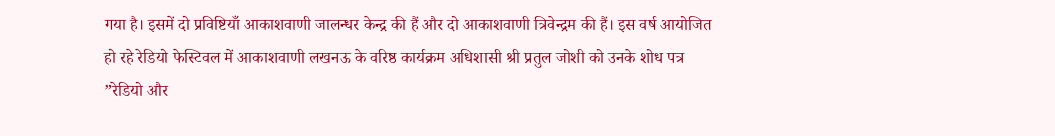गया है। इसमें दो प्रविष्टियाँ आकाशवाणी जालन्धर केन्द्र की हैं और दो आकाशवाणी त्रिवेन्द्रम की हैं। इस वर्ष आयोजित हो रहे रेडियो फेस्टिवल में आकाशवाणी लखनऊ के वरिष्ठ कार्यक्रम अधिशासी श्री प्रतुल जोशी को उनके शोध पत्र ”रेडियो और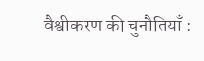वैश्वीकरण की चुनौतियाँ :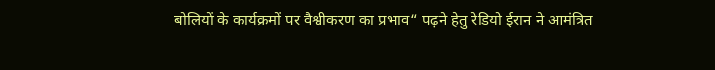बोलियों के कार्यक्रमों पर वैश्वीकरण का प्रभाव“ पढ़ने हेतु रेडियो ईरान ने आमंत्रित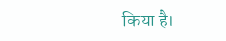किया है।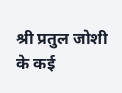श्री प्रतुल जोशी के कई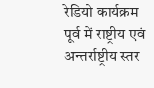रेडियो कार्यक्रम पूर्व में राष्ट्रीय एवं अन्तर्राष्ट्रीय स्तर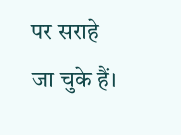पर सराहे जा चुके हैं।